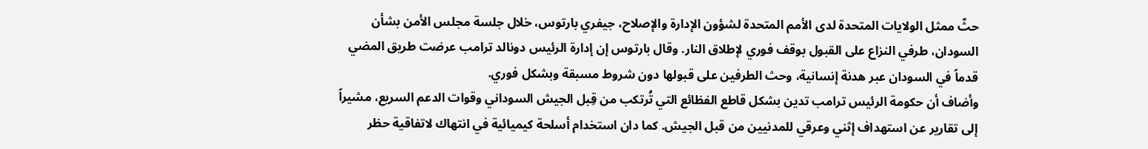حثّ ممثل الولايات المتحدة لدى الأمم المتحدة لشؤون الإدارة والإصلاح، جيفري بارتوس، خلال جلسة مجلس الأمن بشأن السودان، طرفي النزاع على القبول بوقف فوري لإطلاق النار. وقال بارتوس إن إدارة الرئيس دونالد ترامب عرضت طريق المضي قدماً في السودان عبر هدنة إنسانية، وحث الطرفين على قبولها دون شروط مسبقة وبشكل فوري.
وأضاف أن حكومة الرئيس ترامب تدين بشكل قاطع الفظائع التي تُرتكب من قِبل الجيش السوداني وقوات الدعم السريع، مشيراً إلى تقارير عن استهداف إثني وعرقي للمدنيين من قبل الجيش. كما دان استخدام أسلحة كيميائية في انتهاك لاتفاقية حظر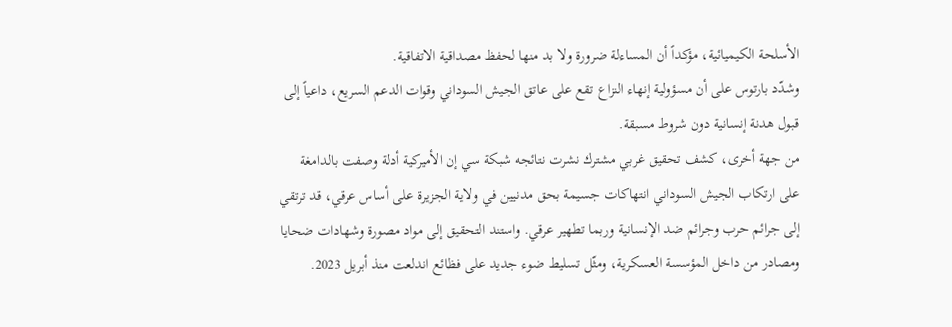الأسلحة الكيميائية، مؤكداً أن المساءلة ضرورة ولا بد منها لحفظ مصداقية الاتفاقية.
وشدّد بارتوس على أن مسؤولية إنهاء النزاع تقع على عاتق الجيش السوداني وقوات الدعم السريع، داعياً إلى قبول هدنة إنسانية دون شروط مسبقة.
من جهة أخرى، كشف تحقيق غربي مشترك نشرت نتائجه شبكة سي إن الأميركية أدلة وصفت بالدامغة على ارتكاب الجيش السوداني انتهاكات جسيمة بحق مدنيين في ولاية الجزيرة على أساس عرقي، قد ترتقي إلى جرائم حرب وجرائم ضد الإنسانية وربما تطهير عرقي. واستند التحقيق إلى مواد مصورة وشهادات ضحايا ومصادر من داخل المؤسسة العسكرية، ومثّل تسليط ضوء جديد على فظائع اندلعت منذ أبريل 2023.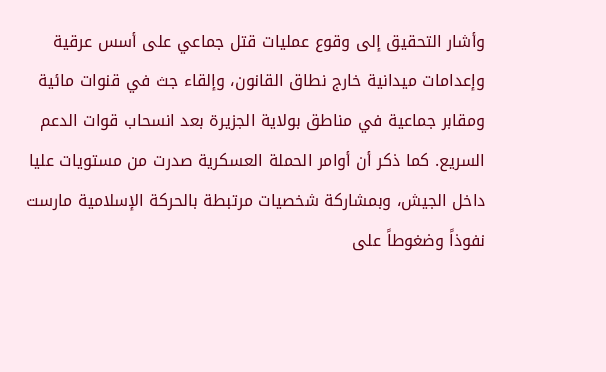وأشار التحقيق إلى وقوع عمليات قتل جماعي على أسس عرقية وإعدامات ميدانية خارج نطاق القانون، وإلقاء جث في قنوات مائية ومقابر جماعية في مناطق بولاية الجزيرة بعد انسحاب قوات الدعم السريع. كما ذكر أن أوامر الحملة العسكرية صدرت من مستويات عليا داخل الجيش، وبمشاركة شخصيات مرتبطة بالحركة الإسلامية مارست نفوذاً وضغوطاً على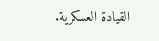القيادة العسكرية.